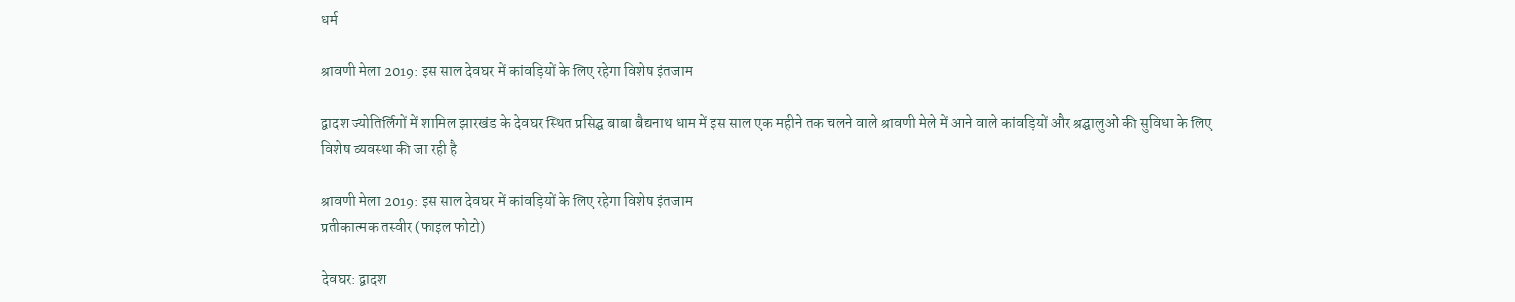धर्म

श्रावणी मेला 2019: इस साल देवघर में कांवड़ियों के लिए रहेगा विशेष इंतजाम

द्वादश ज्योतिर्लिगों में शामिल झारखंड के देवघर स्थित प्रसिद्घ बाबा बैद्यनाथ धाम में इस साल एक महीने तक चलने वाले श्रावणी मेले में आने वाले कांवड़ियों और श्रद्घालुओं की सुविधा के लिए विशेष व्यवस्था की जा रही है

श्रावणी मेला 2019: इस साल देवघर में कांवड़ियों के लिए रहेगा विशेष इंतजाम
प्रतीकात्मक तस्वीर (फाइल फोटो)

देवघर: द्वादश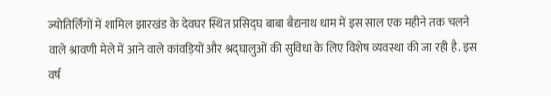ज्योतिर्लिगों में शामिल झारखंड के देवघर स्थित प्रसिद्घ बाबा बैद्यनाथ धाम में इस साल एक महीने तक चलने वाले श्रावणी मेले में आने वाले कांवड़ियों और श्रद्घालुओं की सुविधा के लिए विशेष व्यवस्था की जा रही है. इस वर्ष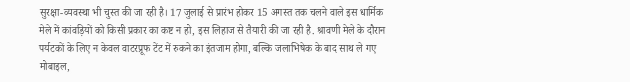सुरक्षा-व्यवस्था भी चुस्त की जा रही है। 17 जुलाई से प्रारंभ होकर 15 अगस्त तक चलने वाले इस धार्मिक मेले में कांवड़ियों को किसी प्रकार का कष्ट न हो, इस लिहाज से तैयारी की जा रही है. श्रावणी मेले के दौरान पर्यटकों के लिए न केवल वाटरप्रूफ टेंट में रुकने का इंतजाम होगा, बल्कि जलाभिषेक के बाद साथ ले गए मोबाइल,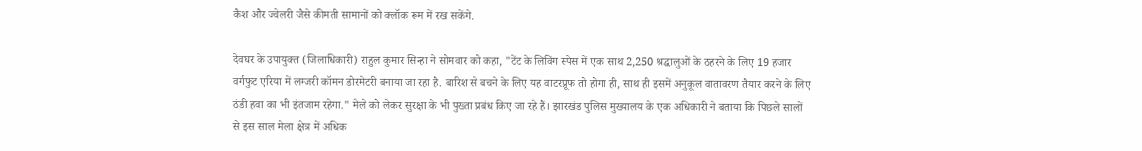कैश और ज्वेलरी जैसे कीमती सामानों को क्लॉक रूम में रख सकेंगे.

देवघर के उपायुक्त (जिलाधिकारी) राहुल कुमार सिन्हा ने सोमवार को कहा, "टेंट के लिविंग स्पेस में एक साथ 2,250 श्रद्घालुओं के ठहरने के लिए 19 हजार वर्गफुट एरिया में लग्जरी कॉमन डोरमेटरी बनाया जा रहा है. बारिश से बचने के लिए यह वाटरप्रूफ तो होगा ही, साथ ही इसमें अनुकूल वातावरण तैयार करने के लिए ठंडी हवा का भी इंतजाम रहेगा." मेले को लेकर सुरक्षा के भी पुख्ता प्रबंध किए जा रहे हैं। झारखंड पुलिस मुख्यालय के एक अधिकारी ने बताया कि पिछले सालों से इस साल मेला क्षेत्र में अधिक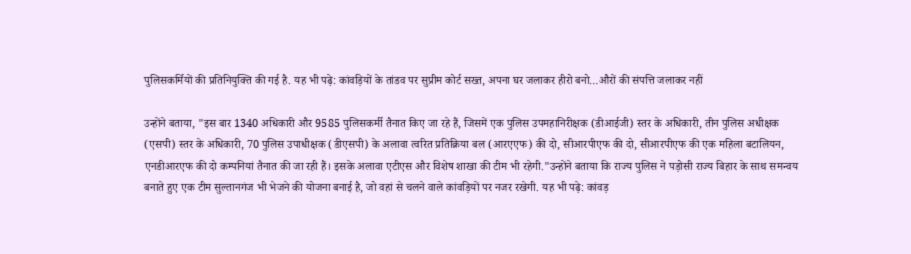पुलिसकर्मियों की प्रतिनियुक्ति की गई है. यह भी पढ़े: कांवड़ियों के तांडव पर सुप्रीम कोर्ट सख्त, अपना घर जलाकर हीरो बनो…औरों की संपत्ति जलाकर नहीं

उन्होंने बताया, "इस बार 1340 अधिकारी और 9585 पुलिसकर्मी तैनात किए जा रहे हैं, जिसमें एक पुलिस उपमहानिरीक्षक (डीआईजी) स्तर के अधिकारी, तीन पुलिस अधीक्षक (एसपी) स्तर के अधिकारी, 70 पुलिस उपाधीक्षक (डीएसपी) के अलावा त्वरित प्रतिक्रिया बल (आरएएफ) की दो, सीआरपीएफ की दो, सीआरपीएफ की एक महिला बटालियन, एनडीआरएफ की दो कम्पनियां तैनात की जा रही हैं। इसके अलावा एटीएस और विशेष शाखा की टीम भी रहेगी."उन्होंने बताया कि राज्य पुलिस ने पड़ोसी राज्य बिहार के साथ समन्वय बनाते हुए एक टीम सुल्तानगंज भी भेजने की योजना बनाई है, जो वहां से चलने वाले कांवड़ियों पर नजर रखेगी. यह भी पढ़े: कांवड़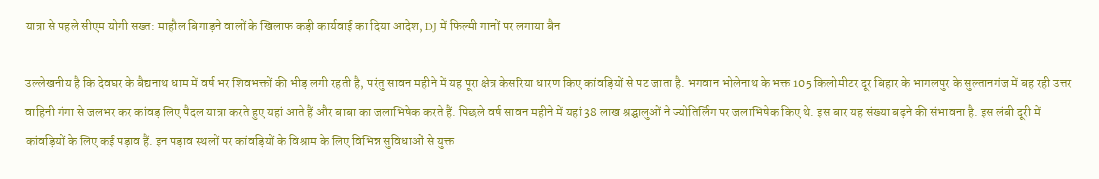यात्रा से पहले सीएम योगी सख्त: माहौल बिगाड़ने वालों के खिलाफ कड़ी कार्यवाई का दिया आदेश, DJ में फिल्मी गानों पर लगाया बैन

उल्लेखनीय है कि देवघर के बैद्यनाथ धाम में वर्ष भर शिवभक्तों की भीड़ लगी रहती है, परंतु सावन महीने में यह पूरा क्षेत्र केसरिया धारण किए कांवड़ियों से पट जाता है. भगवान भोलेनाथ के भक्त 105 किलोमीटर दूर बिहार के भागलपुर के सुल्तानगंज में बह रही उत्तर वाहिनी गंगा से जलभर कर कांवड़ लिए पैदल यात्रा करते हुए यहां आते हैं और बाबा का जलाभिषेक करते हैं. पिछले वर्ष सावन महीने में यहां 38 लाख श्रद्घालुओं ने ज्योतिर्लिग पर जलाभिषेक किए थे. इस बार यह संख्या बढ़ने की संभावना है. इस लंबी दूरी में कांवड़ियों के लिए कई पड़ाव हैं. इन पड़ाव स्थलों पर कांवड़ियों के विश्राम के लिए विभिन्न सुविधाओं से युक्त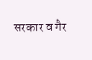सरकार व गैर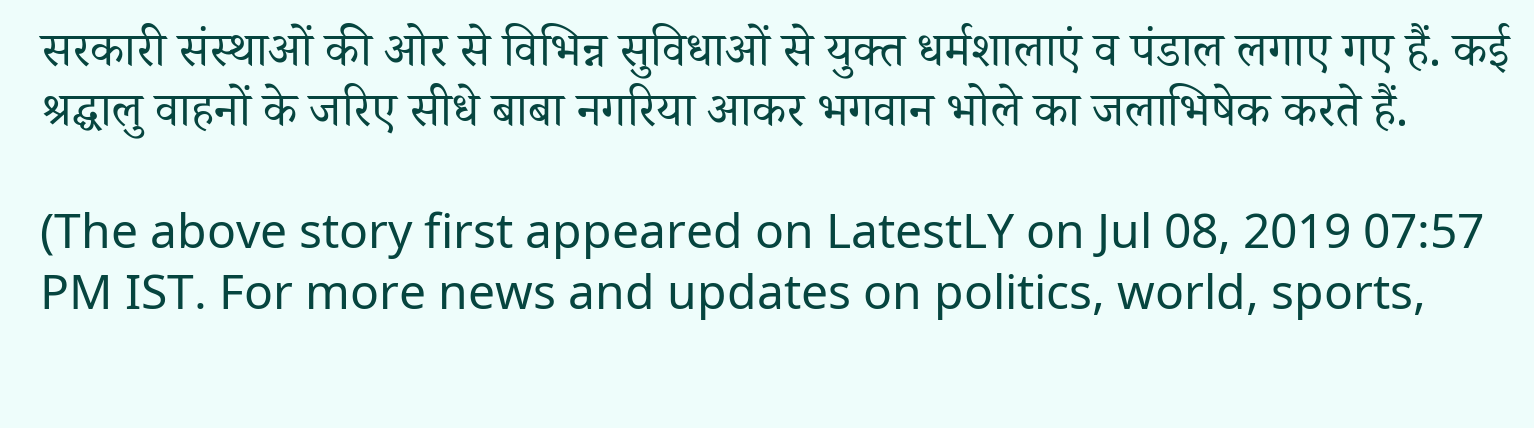सरकारी संस्थाओं की ओर से विभिन्न सुविधाओं से युक्त धर्मशालाएं व पंडाल लगाए गए हैं. कई श्रद्घालु वाहनों के जरिए सीधे बाबा नगरिया आकर भगवान भोले का जलाभिषेक करते हैं.

(The above story first appeared on LatestLY on Jul 08, 2019 07:57 PM IST. For more news and updates on politics, world, sports,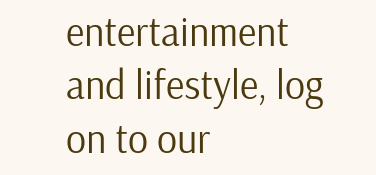entertainment and lifestyle, log on to our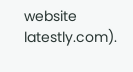website latestly.com).